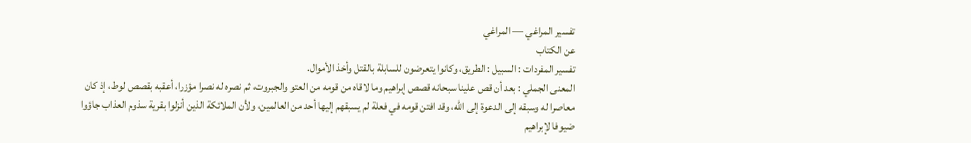تفسير المراغي — المراغي
عن الكتاب
تفسير المفردات : السبيل : الطريق، وكانوا يتعرضون للسابلة بالقتل وأخذ الأموال.
المعنى الجملي : بعد أن قص علينا سبحانه قصص إبراهيم وما لاقاه من قومه من العتو والجبروت، ثم نصره له نصرا مؤزرا، أعقبه بقصص لوط، إذ كان معاصرا له وسبقه إلى الدعوة إلى الله، وقد افتن قومه في فعلة لم يسبقهم إليها أحد من العالمين، ولأن الملائكة الذين أنزلوا بقرية سذوم العذاب جاؤوا ضيوفا لإبراهيم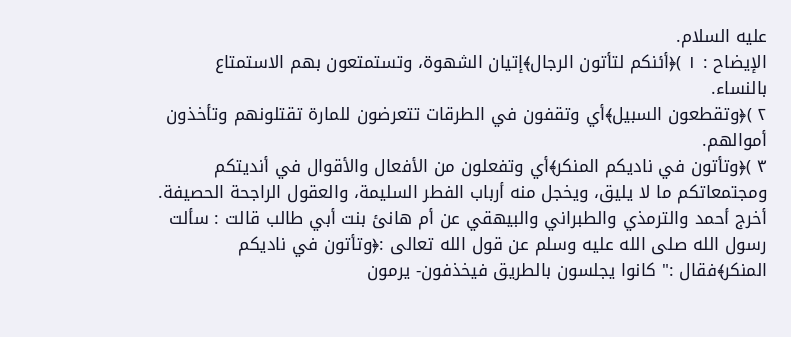عليه السلام.
الإيضاح : ١ )﴿أئنكم لتأتون الرجال﴾إتيان الشهوة، وتستمتعون بهم الاستمتاع بالنساء.
٢ )﴿وتقطعون السبيل﴾أي وتقفون في الطرقات تتعرضون للمارة تقتلونهم وتأخذون أموالهم.
٣ )﴿وتأتون في ناديكم المنكر﴾أي وتفعلون من الأفعال والأقوال في أنديتكم ومجتمعاتكم ما لا يليق، ويخجل منه أرباب الفطر السليمة، والعقول الراجحة الحصيفة.
أخرج أحمد والترمذي والطبراني والبيهقي عن أم هانئ بنت أبي طالب قالت : سألت رسول الله صلى الله عليه وسلم عن قول الله تعالى :﴿وتأتون في ناديكم المنكر﴾فقال :" كانوا يجلسون بالطريق فيخذفون- يرمون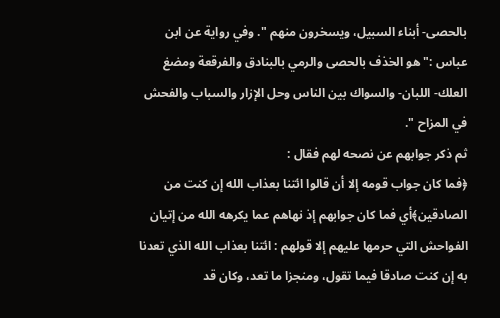بالحصى- أبناء السبيل، ويسخرون منهم ". وفي رواية عن ابن عباس :" هو الخذف بالحصى والرمي بالبنادق والفرقعة ومضغ العلك- اللبان- والسواك بين الناس وحل الإزار والسباب والفحش في المزاح ".
ثم ذكر جوابهم عن نصحه لهم فقال :
﴿فما كان جواب قومه إلا أن قالوا ائتنا بعذاب الله إن كنت من الصادقين﴾أي فما كان جوابهم إذ نهاهم عما يكرهه الله من إتيان الفواحش التي حرمها عليهم إلا قولهم : ائتنا بعذاب الله الذي تعدنا به إن كنت صادقا فيما تقول، ومنجزا ما تعد، وكان قد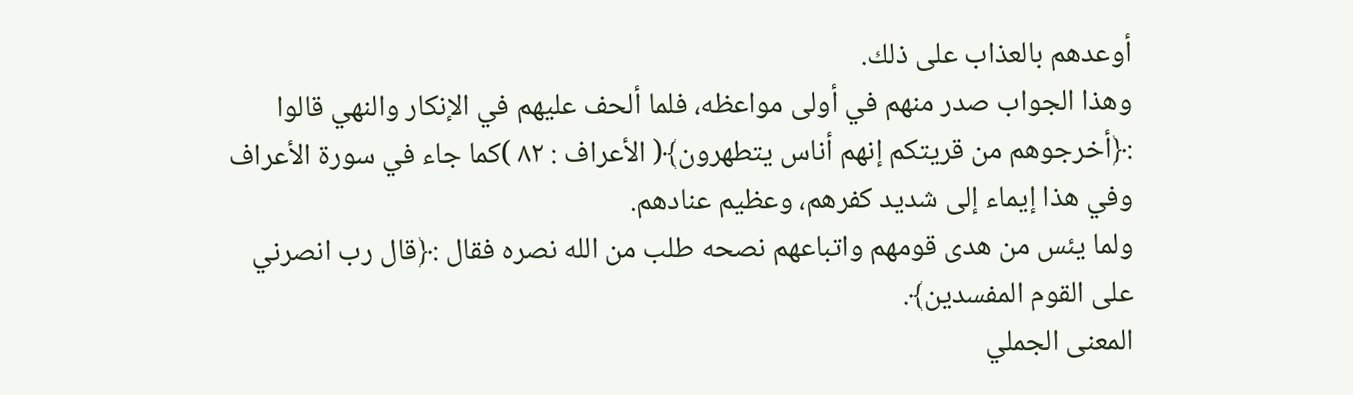أوعدهم بالعذاب على ذلك.
وهذا الجواب صدر منهم في أولى مواعظه، فلما ألحف عليهم في الإنكار والنهي قالوا :﴿أخرجوهم من قريتكم إنهم أناس يتطهرون﴾( الأعراف : ٨٢ )كما جاء في سورة الأعراف وفي هذا إيماء إلى شديد كفرهم، وعظيم عنادهم.
ولما يئس من هدى قومهم واتباعهم نصحه طلب من الله نصره فقال :﴿قال رب انصرني على القوم المفسدين﴾.
المعنى الجملي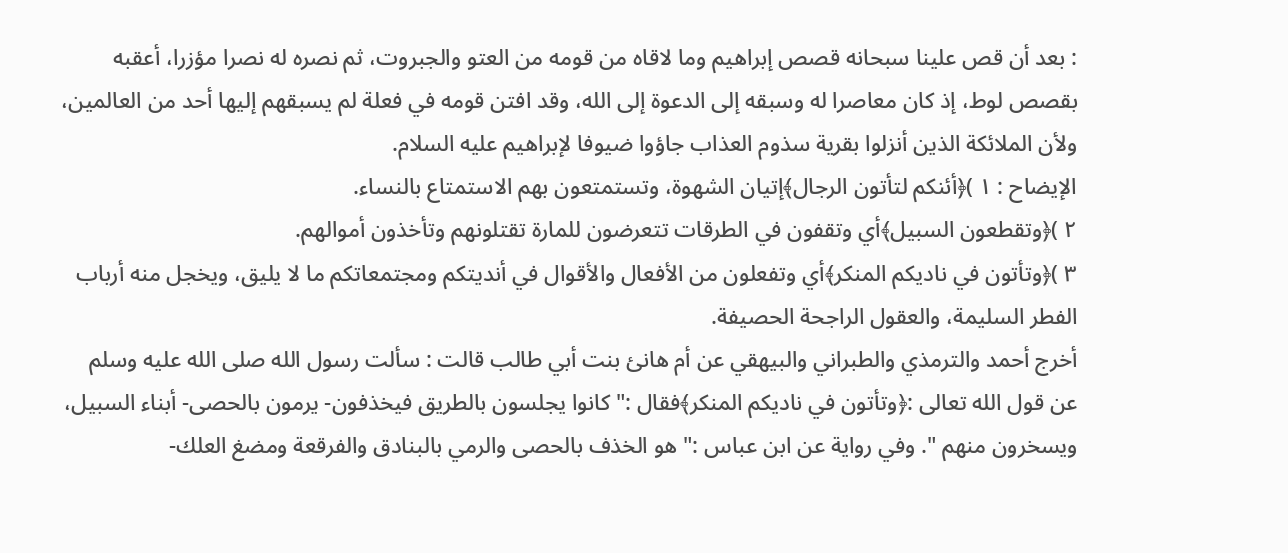: بعد أن قص علينا سبحانه قصص إبراهيم وما لاقاه من قومه من العتو والجبروت، ثم نصره له نصرا مؤزرا، أعقبه بقصص لوط، إذ كان معاصرا له وسبقه إلى الدعوة إلى الله، وقد افتن قومه في فعلة لم يسبقهم إليها أحد من العالمين، ولأن الملائكة الذين أنزلوا بقرية سذوم العذاب جاؤوا ضيوفا لإبراهيم عليه السلام.
الإيضاح : ١ )﴿أئنكم لتأتون الرجال﴾إتيان الشهوة، وتستمتعون بهم الاستمتاع بالنساء.
٢ )﴿وتقطعون السبيل﴾أي وتقفون في الطرقات تتعرضون للمارة تقتلونهم وتأخذون أموالهم.
٣ )﴿وتأتون في ناديكم المنكر﴾أي وتفعلون من الأفعال والأقوال في أنديتكم ومجتمعاتكم ما لا يليق، ويخجل منه أرباب الفطر السليمة، والعقول الراجحة الحصيفة.
أخرج أحمد والترمذي والطبراني والبيهقي عن أم هانئ بنت أبي طالب قالت : سألت رسول الله صلى الله عليه وسلم عن قول الله تعالى :﴿وتأتون في ناديكم المنكر﴾فقال :" كانوا يجلسون بالطريق فيخذفون- يرمون بالحصى- أبناء السبيل، ويسخرون منهم ". وفي رواية عن ابن عباس :" هو الخذف بالحصى والرمي بالبنادق والفرقعة ومضغ العلك-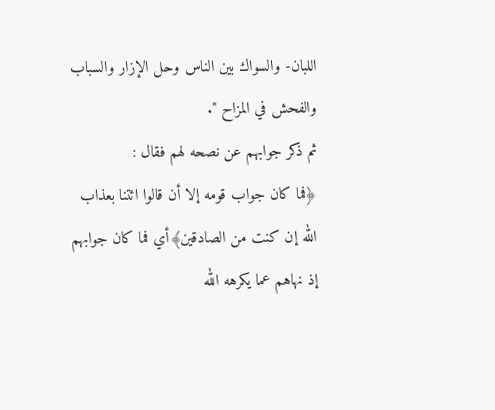اللبان- والسواك بين الناس وحل الإزار والسباب والفحش في المزاح ".
ثم ذكر جوابهم عن نصحه لهم فقال :
﴿فما كان جواب قومه إلا أن قالوا ائتنا بعذاب الله إن كنت من الصادقين﴾أي فما كان جوابهم إذ نهاهم عما يكرهه الله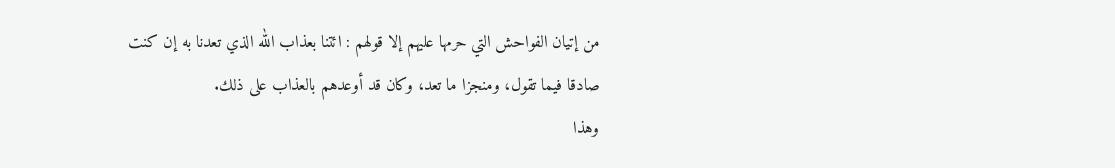من إتيان الفواحش التي حرمها عليهم إلا قولهم : ائتنا بعذاب الله الذي تعدنا به إن كنت صادقا فيما تقول، ومنجزا ما تعد، وكان قد أوعدهم بالعذاب على ذلك.
وهذا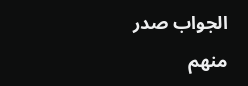الجواب صدر منهم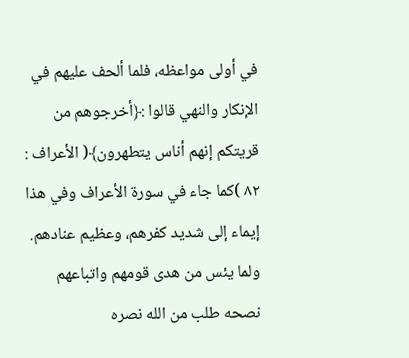في أولى مواعظه، فلما ألحف عليهم في الإنكار والنهي قالوا :﴿أخرجوهم من قريتكم إنهم أناس يتطهرون﴾( الأعراف : ٨٢ )كما جاء في سورة الأعراف وفي هذا إيماء إلى شديد كفرهم، وعظيم عنادهم.
ولما يئس من هدى قومهم واتباعهم نصحه طلب من الله نصره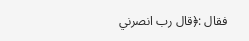فقال :﴿قال رب انصرني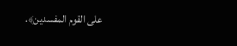على القوم المفسدين﴾.